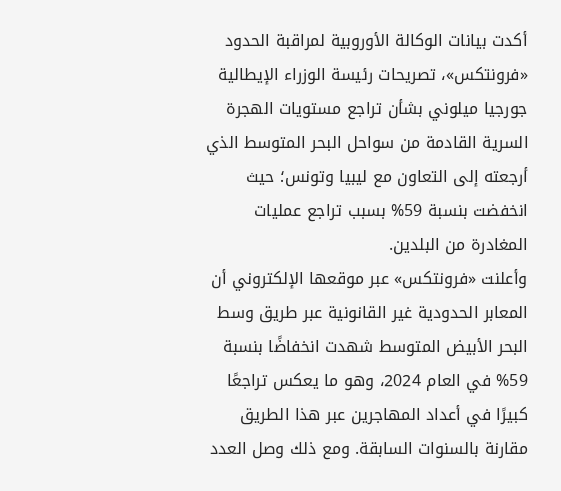أكدت بيانات الوكالة الأوروبية لمراقبة الحدود «فرونتكس»، تصريحات رئيسة الوزراء الإيطالية جورجيا ميلوني بشأن تراجع مستويات الهجرة السرية القادمة من سواحل البحر المتوسط الذي أرجعته إلى التعاون مع ليبيا وتونس؛ حيث انخفضت بنسبة 59% بسبب تراجع عمليات المغادرة من البلدين.
وأعلنت «فرونتكس» عبر موقعها الإلكتروني أن المعابر الحدودية غير القانونية عبر طريق وسط البحر الأبيض المتوسط شهدت انخفاضًا بنسبة 59% في العام 2024، وهو ما يعكس تراجعًا كبيرًا في أعداد المهاجرين عبر هذا الطريق مقارنة بالسنوات السابقة. ومع ذلك وصل العدد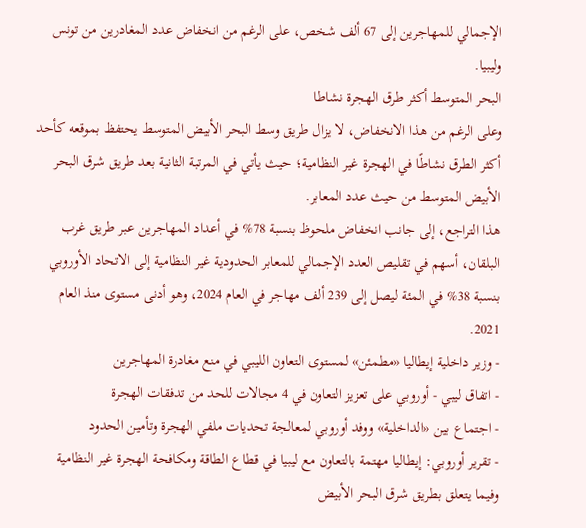الإجمالي للمهاجرين إلى 67 ألف شخص، على الرغم من انخفاض عدد المغادرين من تونس وليبيا.
البحر المتوسط أكثر طرق الهجرة نشاطا
وعلى الرغم من هذا الانخفاض، لا يزال طريق وسط البحر الأبيض المتوسط يحتفظ بموقعه كأحد أكثر الطرق نشاطًا في الهجرة غير النظامية؛ حيث يأتي في المرتبة الثانية بعد طريق شرق البحر الأبيض المتوسط من حيث عدد المعابر.
هذا التراجع، إلى جانب انخفاض ملحوظ بنسبة 78% في أعداد المهاجرين عبر طريق غرب البلقان، أسهم في تقليص العدد الإجمالي للمعابر الحدودية غير النظامية إلى الاتحاد الأوروبي بنسبة 38% في المئة ليصل إلى 239 ألف مهاجر في العام 2024، وهو أدنى مستوى منذ العام 2021.
- وزير داخلية إيطاليا «مطمئن» لمستوى التعاون الليبي في منع مغادرة المهاجرين
- اتفاق ليبي - أوروبي على تعزيز التعاون في 4 مجالات للحد من تدفقات الهجرة
- اجتماع بين «الداخلية» ووفد أوروبي لمعالجة تحديات ملفي الهجرة وتأمين الحدود
- تقرير أوروبي: إيطاليا مهتمة بالتعاون مع ليبيا في قطاع الطاقة ومكافحة الهجرة غير النظامية
وفيما يتعلق بطريق شرق البحر الأبيض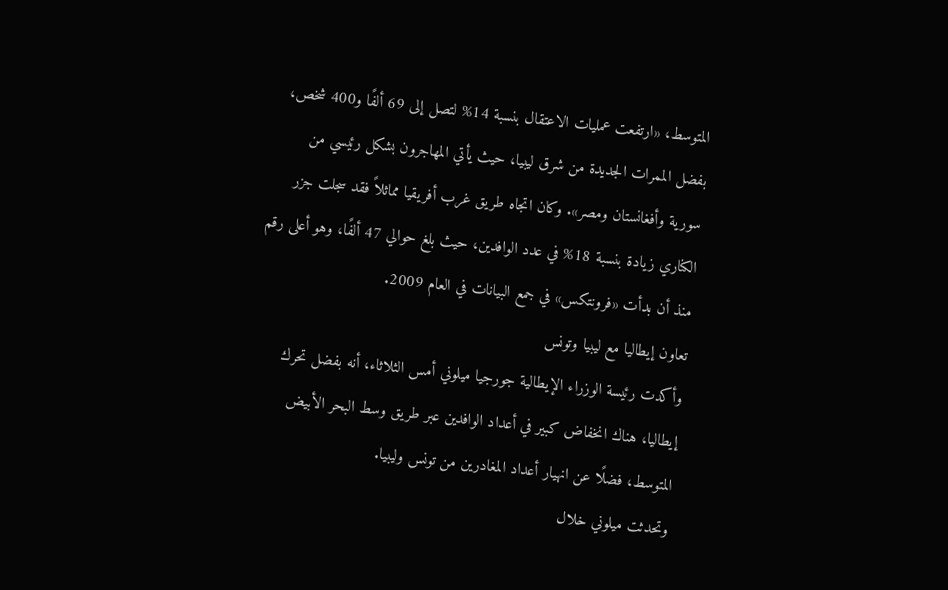المتوسط، «ارتفعت عمليات الاعتقال بنسبة 14% لتصل إلى 69 ألفًا و400 شخص، بفضل الممرات الجديدة من شرق ليبيا، حيث يأتي المهاجرون بشكل رئيسي من سورية وأفغانستان ومصر». وكان اتجاه طريق غرب أفريقيا مماثلاً فقد سجلت جزر الكناري زيادة بنسبة 18% في عدد الوافدين، حيث بلغ حوالي 47 ألفًا، وهو أعلى رقم منذ أن بدأت «فرونتكس» في جمع البيانات في العام 2009.
تعاون إيطاليا مع ليبيا وتونس
وأكدت رئيسة الوزراء الإيطالية جورجيا ميلوني أمس الثلاثاء، أنه بفضل تحرك إيطاليا، هناك انخفاض كبير في أعداد الوافدين عبر طريق وسط البحر الأبيض المتوسط، فضلًا عن انهيار أعداد المغادرين من تونس وليبيا.
وتحدثت ميلوني خلال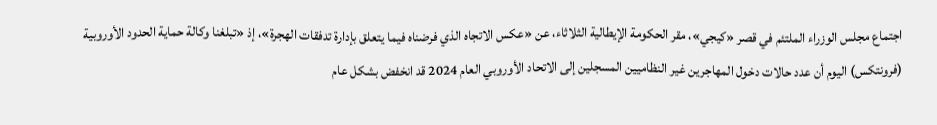اجتماع مجلس الوزراء الملتئم في قصر «كيجي»، مقر الحكومة الإيطالية الثلاثاء، عن «عكس الاتجاه الذي فرضناه فيما يتعلق بإدارة تدفقات الهجرة»، إذ «تبلغنا وكالة حماية الحدود الأوروبية (فرونتكس) اليوم أن عدد حالات دخول المهاجرين غير النظاميين المسجلين إلى الاتحاد الأوروبي العام 2024 قد انخفض بشكل عام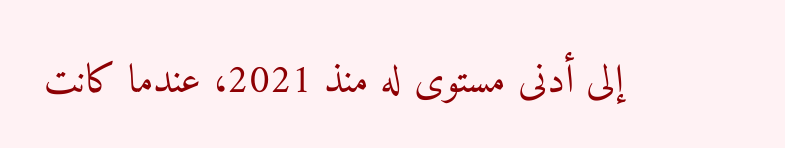إلى أدنى مستوى له منذ 2021، عندما كانت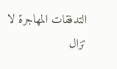التدفقات المهاجرة لا تزال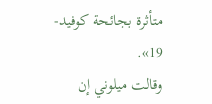متأثرة بجائحة كوفيد- 19».
وقالت ميلوني إن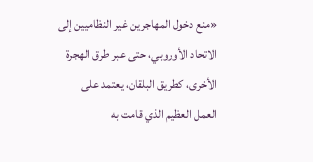«منع دخول المهاجرين غير النظاميين إلى الاتحاد الأوروبي، حتى عبر طرق الهجرة الأخرى، كطريق البلقان، يعتمد على العمل العظيم الذي قامت به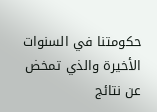حكومتنا في السنوات الأخيرة والذي تمخض عن نتائج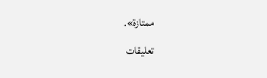ممتازة».
تعليقات